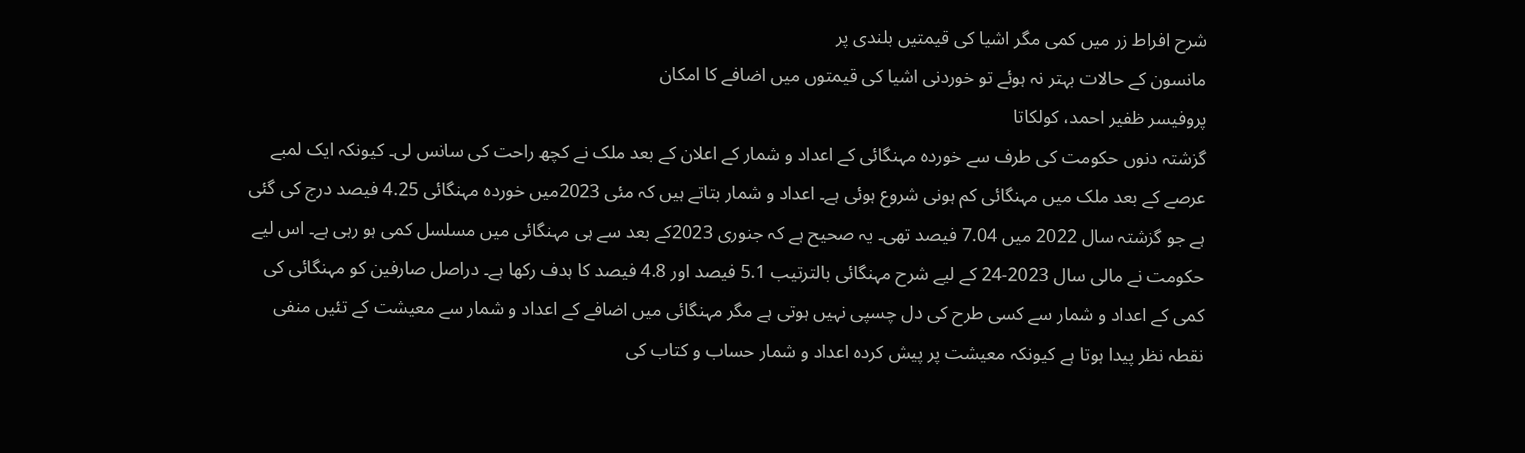شرح افراط زر میں کمی مگر اشیا کی قیمتیں بلندی پر
مانسون کے حالات بہتر نہ ہوئے تو خوردنی اشیا کی قیمتوں میں اضافے کا امکان
پروفیسر ظفیر احمد، کولکاتا
گزشتہ دنوں حکومت کی طرف سے خوردہ مہنگائی کے اعداد و شمار کے اعلان کے بعد ملک نے کچھ راحت کی سانس لی۔ کیونکہ ایک لمبے عرصے کے بعد ملک میں مہنگائی کم ہونی شروع ہوئی ہے۔ اعداد و شمار بتاتے ہیں کہ مئی 2023میں خوردہ مہنگائی 4.25 فیصد درج کی گئی ہے جو گزشتہ سال 2022 میں 7.04 فیصد تھی۔ یہ صحیح ہے کہ جنوری 2023کے بعد سے ہی مہنگائی میں مسلسل کمی ہو رہی ہے۔ اس لیے حکومت نے مالی سال 2023-24 کے لیے شرح مہنگائی بالترتیب 5.1 فیصد اور 4.8 فیصد کا ہدف رکھا ہے۔ دراصل صارفین کو مہنگائی کی کمی کے اعداد و شمار سے کسی طرح کی دل چسپی نہیں ہوتی ہے مگر مہنگائی میں اضافے کے اعداد و شمار سے معیشت کے تئیں منفی نقطہ نظر پیدا ہوتا ہے کیونکہ معیشت پر پیش کردہ اعداد و شمار حساب و کتاب کی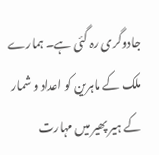جادوگری رہ گئی ہے۔ ہمارے ملک کے ماہرین کو اعداد و شمار کے ہیر پھیر میں مہارت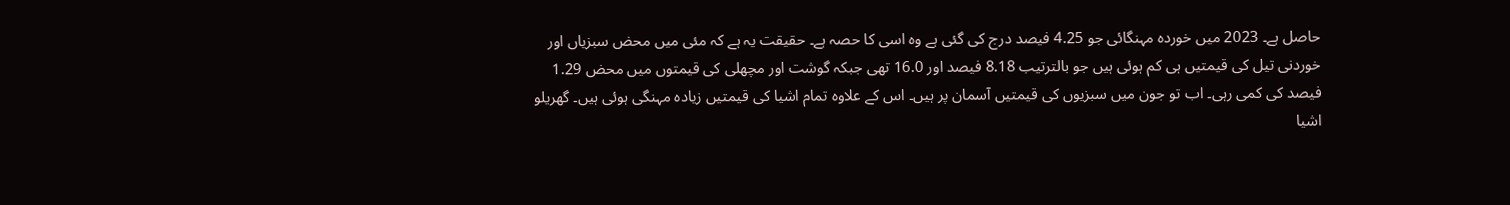حاصل ہے۔ 2023 میں خوردہ مہنگائی جو 4.25 فیصد درج کی گئی ہے وہ اسی کا حصہ ہے۔ حقیقت یہ ہے کہ مئی میں محض سبزیاں اور خوردنی تیل کی قیمتیں ہی کم ہوئی ہیں جو بالترتیب 8.18 فیصد اور 16.0 تھی جبکہ گوشت اور مچھلی کی قیمتوں میں محض 1.29 فیصد کی کمی رہی۔ اب تو جون میں سبزیوں کی قیمتیں آسمان پر ہیں۔ اس کے علاوہ تمام اشیا کی قیمتیں زیادہ مہنگی ہوئی ہیں۔ گھریلو اشیا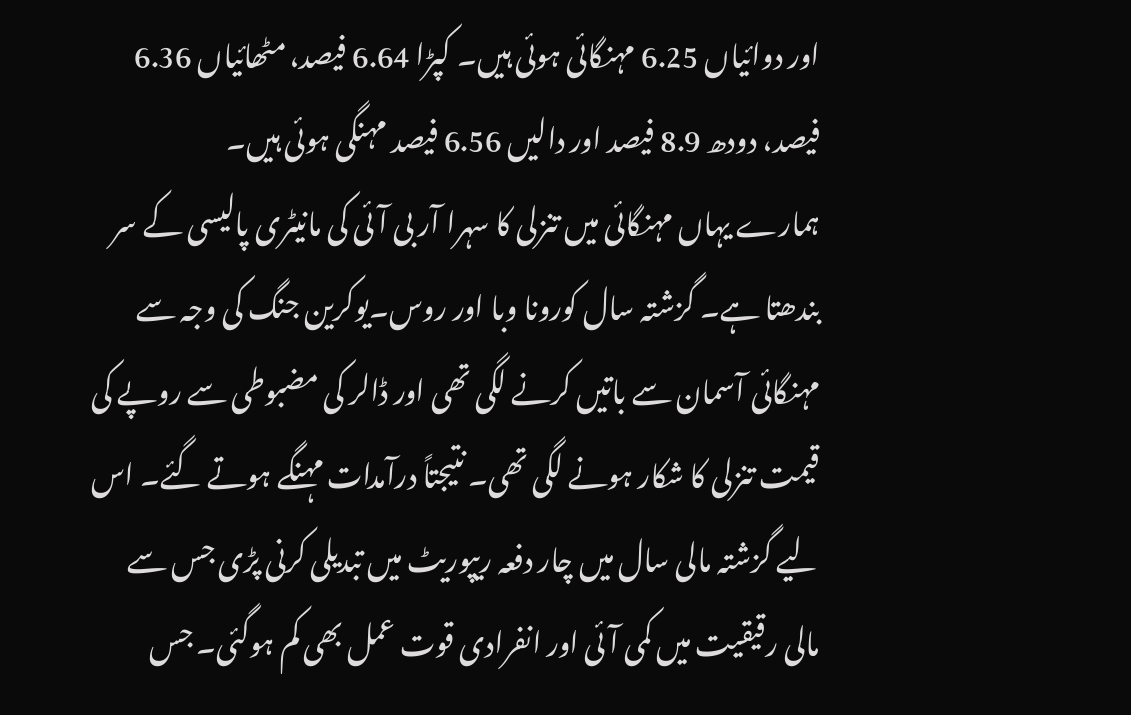اور دوائیاں 6.25 مہنگائی ہوئی ہیں۔ کپڑا 6.64 فیصد، مٹھائیاں 6.36 فیصد، دودھ 8.9 فیصد اور دالیں 6.56 فیصد مہنگی ہوئی ہیں۔
ہمارے یہاں مہنگائی میں تنزلی کا سہرا آر بی آئی کی مانیٹری پالیسی کے سر بندھتا ہے۔ گزشتہ سال کورونا وبا اور روس۔یوکرین جنگ کی وجہ سے مہنگائی آسمان سے باتیں کرنے لگی تھی اور ڈالر کی مضبوطی سے روپے کی قیمت تنزلی کا شکار ہونے لگی تھی۔ نتیجتاً درآمدات مہنگے ہوتے گئے۔ اس لیے گزشتہ مالی سال میں چار دفعہ ریپوریٹ میں تبدیلی کرنی پڑی جس سے مالی رقیقیت میں کمی آئی اور انفرادی قوت عمل بھی کم ہوگئی۔ جس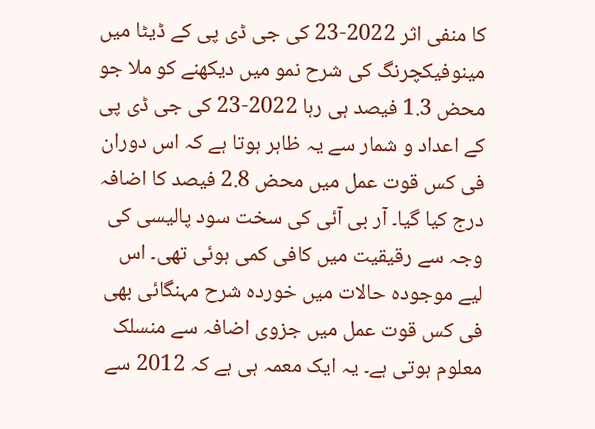کا منفی اثر 2022-23 کی جی ڈی پی کے ڈیٹا میں مینوفیکچرنگ کی شرح نمو میں دیکھنے کو ملا جو محض 1.3 فیصد ہی رہا 2022-23 کی جی ڈی پی کے اعداد و شمار سے یہ ظاہر ہوتا ہے کہ اس دوران فی کس قوت عمل میں محض 2.8 فیصد کا اضافہ درج کیا گیا۔ آر بی آئی کی سخت سود پالیسی کی وجہ سے رقیقیت میں کافی کمی ہوئی تھی۔ اس لیے موجودہ حالات میں خوردہ شرح مہنگائی بھی فی کس قوت عمل میں جزوی اضافہ سے منسلک معلوم ہوتی ہے۔ یہ ایک معمہ ہی ہے کہ 2012 سے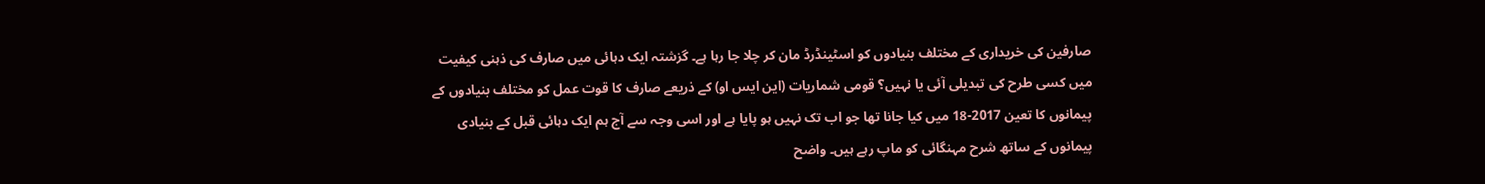صارفین کی خریداری کے مختلف بنیادوں کو اسٹینڈرڈ مان کر چلا جا رہا ہے۔ گزشتہ ایک دہائی میں صارف کی ذہنی کیفیت میں کسی طرح کی تبدیلی آئی یا نہیں؟ قومی شماریات (این ایس او) کے ذریعے صارف کا قوت عمل کو مختلف بنیادوں کے پیمانوں کا تعین 2017-18 میں کیا جانا تھا جو اب تک نہیں ہو پایا ہے اور اسی وجہ سے آج ہم ایک دہائی قبل کے بنیادی پیمانوں کے ساتھ شرح مہنگائی کو ماپ رہے ہیں۔ واضح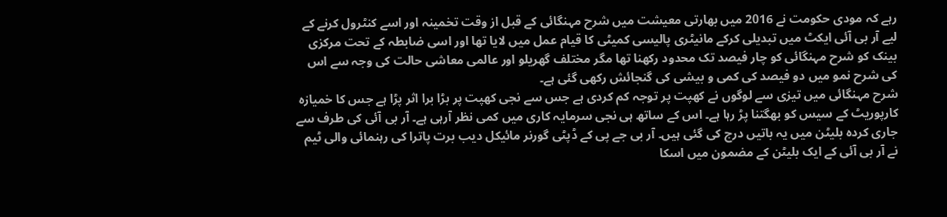رہے کہ مودی حکومت نے 2016 میں بھارتی معیشت میں شرح مہنگائی کے قبل از وقت تخمینہ اور اسے کنٹرول کرنے کے لیے آر بی آئی ایکٹ میں تبدیلی کرکے مانیٹری پالیسی کمیٹی کا قیام عمل میں لایا تھا اور اسی ضابطہ کے تحت مرکزی بینک کو شرح مہنگائی کو چار فیصد تک محدود رکھنا تھا مگر مختلف گھریلو اور عالمی معاشی حالت کی وجہ سے اس کی شرح نمو میں دو فیصد کی کمی و بیشی کی گنجائش رکھی گئی ہے۔
شرح مہنگائی میں تیزی سے لوگوں نے کھپت پر توجہ کم کردی ہے جس سے نجی کھپت پر بڑا برا اثر پڑا ہے جس کا خمیازہ کارپوریٹ کے سیس کو بھگتنا پڑ رہا ہے۔ اس کے ساتھ ہی نجی سرمایہ کاری میں کمی نظر آرہی ہے۔ آر بی آئی کی طرف سے جاری کردہ بلیٹن میں یہ باتیں درج کی گئی ہیں۔ آر بی جے پی کے ڈپٹی گورنر مائیکل دیب برت پاترا کی رہنمائی والی ٹیم نے آر بی آئی کے ایک بلیٹن کے مضمون میں اسکا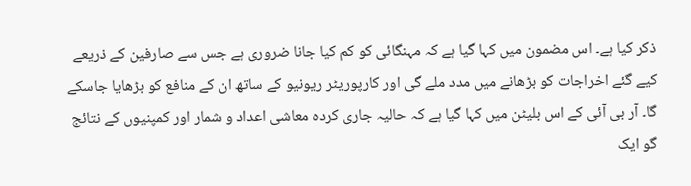ذکر کیا ہے۔ اس مضمون میں کہا گیا ہے کہ مہنگائی کو کم کیا جانا ضروری ہے جس سے صارفین کے ذریعے کیے گئے اخراجات کو بڑھانے میں مدد ملے گی اور کارپوریٹر ریونیو کے ساتھ ان کے منافع کو بڑھایا جاسکے گا۔ آر بی آئی کے اس بلیٹن میں کہا گیا ہے کہ حالیہ جاری کردہ معاشی اعداد و شمار اور کمپنیوں کے نتائج گو ایک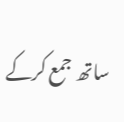ساتھ جمع کرکے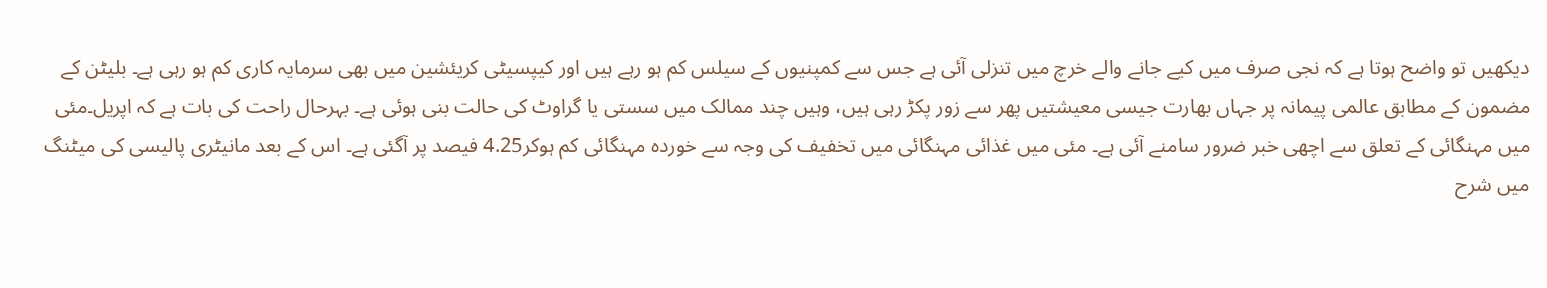دیکھیں تو واضح ہوتا ہے کہ نجی صرف میں کیے جانے والے خرچ میں تنزلی آئی ہے جس سے کمپنیوں کے سیلس کم ہو رہے ہیں اور کیپسیٹی کریئشین میں بھی سرمایہ کاری کم ہو رہی ہے۔ بلیٹن کے مضمون کے مطابق عالمی پیمانہ پر جہاں بھارت جیسی معیشتیں پھر سے زور پکڑ رہی ہیں، وہیں چند ممالک میں سستی یا گراوٹ کی حالت بنی ہوئی ہے۔ بہرحال راحت کی بات ہے کہ اپریل۔مئی میں مہنگائی کے تعلق سے اچھی خبر ضرور سامنے آئی ہے۔ مئی میں غذائی مہنگائی میں تخفیف کی وجہ سے خوردہ مہنگائی کم ہوکر4.25 فیصد پر آگئی ہے۔ اس کے بعد مانیٹری پالیسی کی میٹنگ میں شرح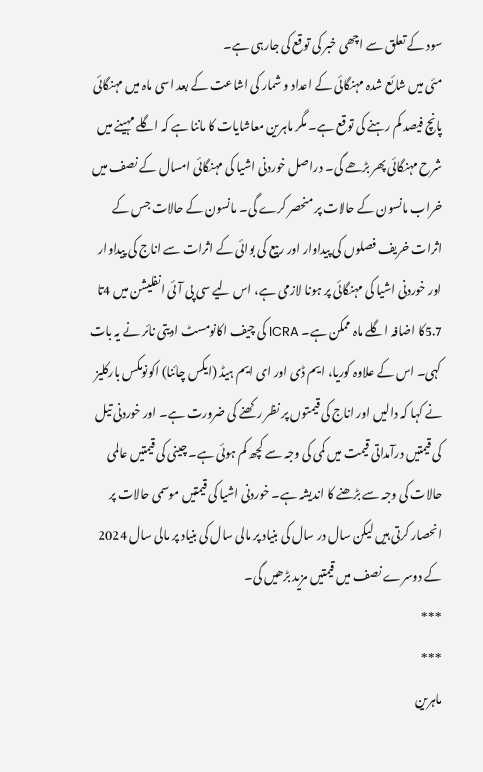سود کے تعلق سے اچھی خبر کی توقع کی جارہی ہے۔
مئی میں شائع شدہ مہنگائی کے اعداد و شمار کی اشاعت کے بعد اسی ماہ میں مہنگائی پانچ فیصد کم رہنے کی توقع ہے۔ مگر ماہرین معاشایات کا ماننا ہے کہ اگلے مہینے میں شرح مہنگائی پھر بڑھے گی۔ دراصل خوردنی اشیا کی مہنگائی امسال کے نصف میں خراب مانسون کے حالات پر منحصر کرے گی۔ مانسون کے حالات جس کے اثرات خریف فصلوں کی پیداوار اور ربیع کی بوائی کے اثرات سے اناج کی پیداوار اور خوردنی اشیا کی مہنگائی پر ہونا لازمی ہے، اس لیے سی پی آئی انفلیشن میں 4تا 5.7کا اضافہ اگلے ماہ ممکن ہے۔ ICRA کی چیف اکانومسٹ ادیتی نائر نے یہ بات کہی۔ اس کے علاوہ کوریا، ایم ڈی اور ای ایم ہیڈ (ایکس چائنا) اکونومکس بارکلیز نے کہا کہ دالیں اور اناج کی قیمتوں پر نظر رکھنے کی ضرورت ہے۔ اور خوردنی تیل کی قیمتیں درآمداتی قیمت میں کمی کی وجہ سے کچھ کم ہوئی ہے۔ چینی کی قیمتیں عالمی حالات کی وجہ سے بڑھنے کا اندیشہ ہے۔ خوردنی اشیا کی قیمتیں موسمی حالات پر انحصار کرتی ہیں لیکن سال در سال کی بنیاد پر مالی سال کی بنیاد پر مالی سال 2024 کے دوسرے نصف میں قیمتیں مزید بڑھیں گی۔
***
***
ماہرین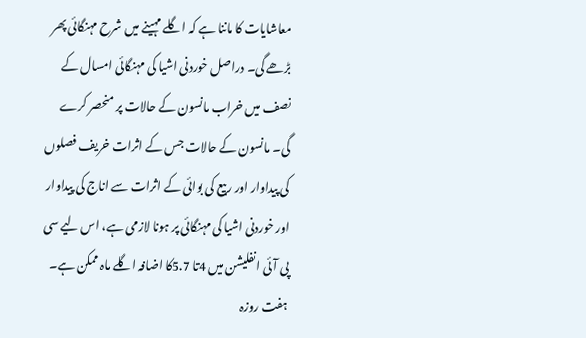معاشایات کا ماننا ہے کہ اگلے مہینے میں شرح مہنگائی پھر بڑھے گی۔ دراصل خوردنی اشیا کی مہنگائی امسال کے نصف میں خراب مانسون کے حالات پر منحصر کرے گی۔ مانسون کے حالات جس کے اثرات خریف فصلوں کی پیداوار اور ربیع کی بوائی کے اثرات سے اناج کی پیداوار اور خوردنی اشیا کی مہنگائی پر ہونا لازمی ہے، اس لیے سی پی آئی انفلیشن میں 4تا 5.7کا اضافہ اگلے ماہ ممکن ہے۔
ہفت روزہ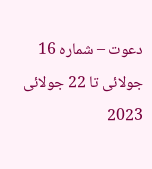دعوت – شمارہ 16 جولائی تا 22 جولائی 2023